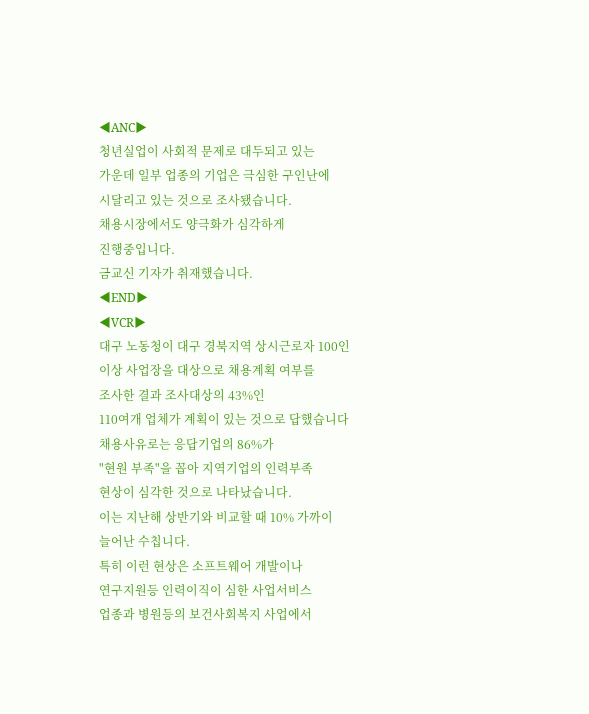◀ANC▶
청년실업이 사회적 문제로 대두되고 있는
가운데 일부 업종의 기업은 극심한 구인난에
시달리고 있는 것으로 조사됐습니다.
채용시장에서도 양극화가 심각하게
진행중입니다.
금교신 기자가 취재했습니다.
◀END▶
◀VCR▶
대구 노동청이 대구 경북지역 상시근로자 100인이상 사업장을 대상으로 채용계획 여부를
조사한 결과 조사대상의 43%인
110여개 업체가 계획이 있는 것으로 답했습니다
채용사유로는 응답기업의 86%가
"현원 부족"을 꼽아 지역기업의 인력부족
현상이 심각한 것으로 나타났습니다.
이는 지난해 상반기와 비교할 때 10% 가까이
늘어난 수칩니다.
특히 이런 현상은 소프트웨어 개발이나
연구지원등 인력이직이 심한 사업서비스
업종과 병원등의 보건사회복지 사업에서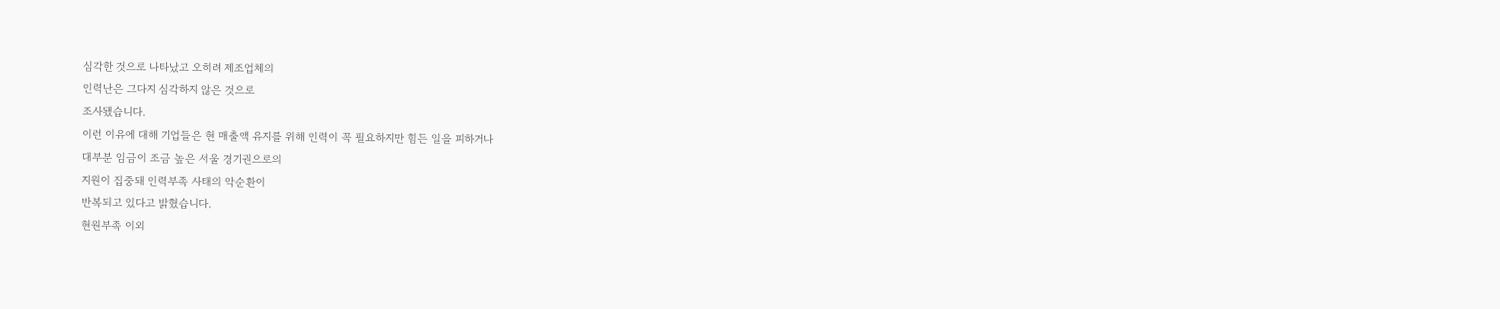심각한 것으로 나타났고 오히려 제조업체의
인력난은 그다지 심각하지 않은 것으로
조사됐습니다.
이런 이유에 대해 기업들은 현 매출액 유지를 위해 인력이 꼭 필요하지만 힘든 일을 피하거나
대부분 임금이 조금 높은 서울 경기권으로의
지원이 집중돼 인력부족 사태의 악순환이
반복되고 있다고 밝혔습니다.
현원부족 이외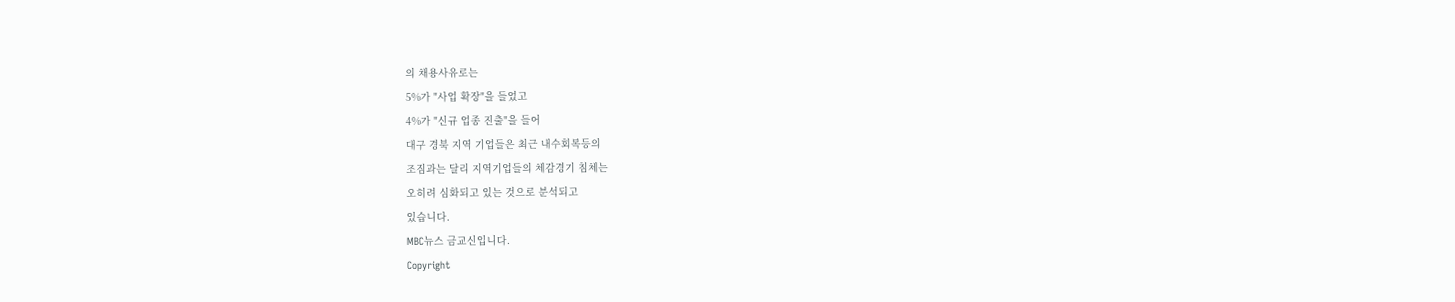의 채용사유로는
5%가 "사업 확장"을 들었고
4%가 "신규 업종 진출"을 들어
대구 경북 지역 기업들은 최근 내수회복등의
조짐과는 달리 지역기업들의 체감경기 침체는
오히려 심화되고 있는 것으로 분석되고
있습니다.
MBC뉴스 금교신입니다.
Copyright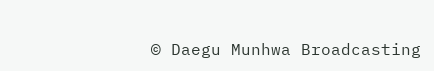© Daegu Munhwa Broadcasting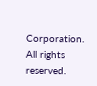Corporation. All rights reserved.